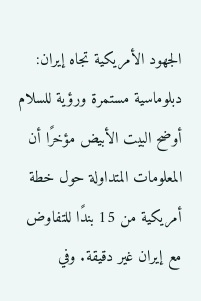الجهود الأمريكية تجاه إيران: دبلوماسية مستمرة ورؤية للسلام
أوضح البيت الأبيض مؤخرًا أن المعلومات المتداولة حول خطة أمريكية من 15 بندًا للتفاوض مع إيران غير دقيقة. وفي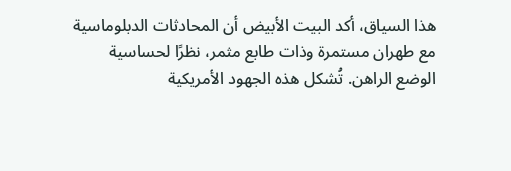هذا السياق، أكد البيت الأبيض أن المحادثات الدبلوماسية مع طهران مستمرة وذات طابع مثمر، نظرًا لحساسية الوضع الراهن. تُشكل هذه الجهود الأمريكية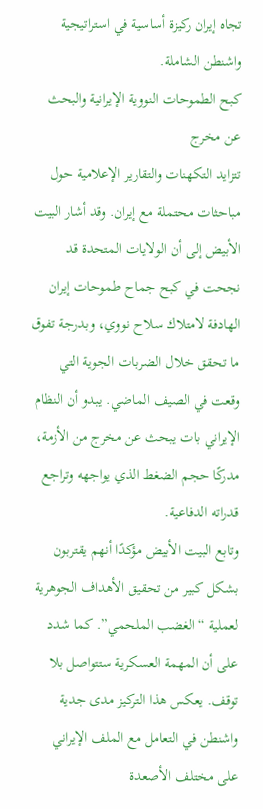تجاه إيران ركيزة أساسية في استراتيجية واشنطن الشاملة.
كبح الطموحات النووية الإيرانية والبحث عن مخرج
تتزايد التكهنات والتقارير الإعلامية حول مباحثات محتملة مع إيران. وقد أشار البيت الأبيض إلى أن الولايات المتحدة قد نجحت في كبح جماح طموحات إيران الهادفة لامتلاك سلاح نووي، وبدرجة تفوق ما تحقق خلال الضربات الجوية التي وقعت في الصيف الماضي. يبدو أن النظام الإيراني بات يبحث عن مخرج من الأزمة، مدركًا حجم الضغط الذي يواجهه وتراجع قدراته الدفاعية.
وتابع البيت الأبيض مؤكدًا أنهم يقتربون بشكل كبير من تحقيق الأهداف الجوهرية لعملية “الغضب الملحمي”. كما شدد على أن المهمة العسكرية ستتواصل بلا توقف. يعكس هذا التركيز مدى جدية واشنطن في التعامل مع الملف الإيراني على مختلف الأصعدة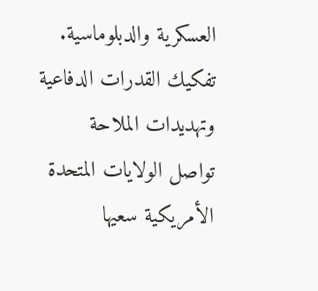العسكرية والدبلوماسية.
تفكيك القدرات الدفاعية وتهديدات الملاحة
تواصل الولايات المتحدة الأمريكية سعيها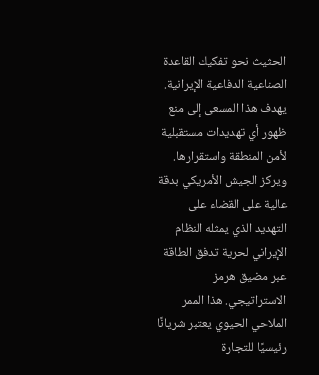الحثيث نحو تفكيك القاعدة الصناعية الدفاعية الإيرانية. يهدف هذا المسعى إلى منع ظهور أي تهديدات مستقبلية لأمن المنطقة واستقرارها. ويركز الجيش الأمريكي بدقة عالية على القضاء على التهديد الذي يمثله النظام الإيراني لحرية تدفق الطاقة عبر مضيق هرمز الاستراتيجي. هذا الممر الملاحي الحيوي يعتبر شريانًا رئيسيًا للتجارة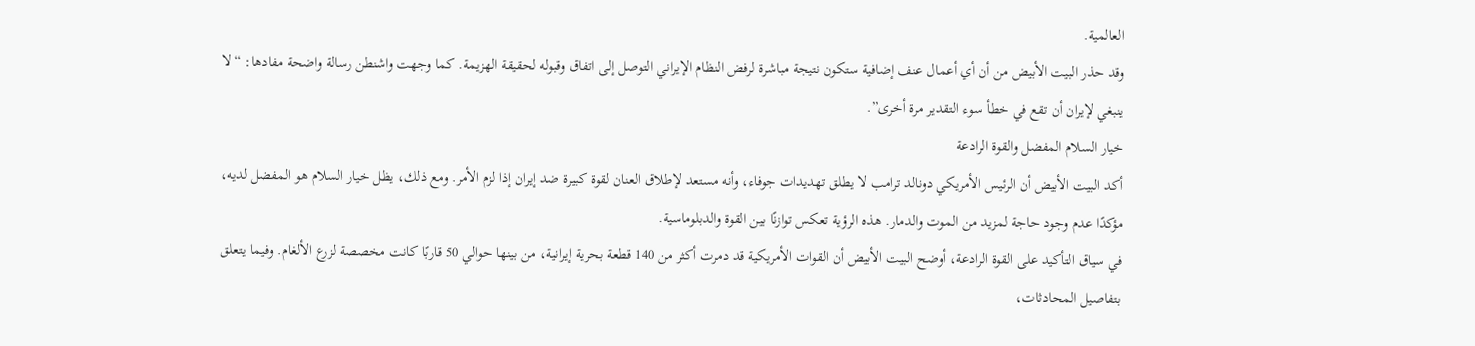العالمية.
وقد حذر البيت الأبيض من أن أي أعمال عنف إضافية ستكون نتيجة مباشرة لرفض النظام الإيراني التوصل إلى اتفاق وقبوله لحقيقة الهزيمة. كما وجهت واشنطن رسالة واضحة مفادها: “لا ينبغي لإيران أن تقع في خطأ سوء التقدير مرة أخرى”.
خيار السلام المفضل والقوة الرادعة
أكد البيت الأبيض أن الرئيس الأمريكي دونالد ترامب لا يطلق تهديدات جوفاء، وأنه مستعد لإطلاق العنان لقوة كبيرة ضد إيران إذا لزم الأمر. ومع ذلك، يظل خيار السلام هو المفضل لديه، مؤكدًا عدم وجود حاجة لمزيد من الموت والدمار. هذه الرؤية تعكس توازنًا بين القوة والدبلوماسية.
في سياق التأكيد على القوة الرادعة، أوضح البيت الأبيض أن القوات الأمريكية قد دمرت أكثر من 140 قطعة بحرية إيرانية، من بينها حوالي 50 قاربًا كانت مخصصة لزرع الألغام. وفيما يتعلق بتفاصيل المحادثات،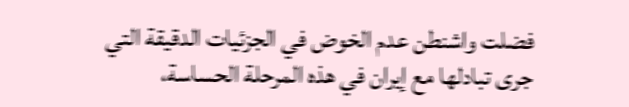فضلت واشنطن عدم الخوض في الجزئيات الدقيقة التي جرى تبادلها مع إيران في هذه المرحلة الحساسة،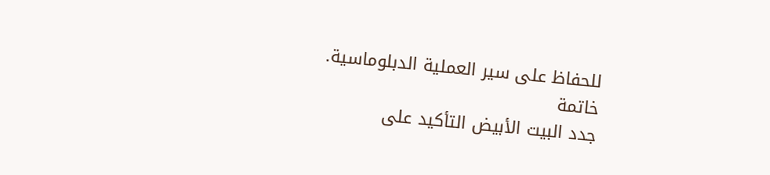للحفاظ على سير العملية الدبلوماسية.
خاتمة
جدد البيت الأبيض التأكيد على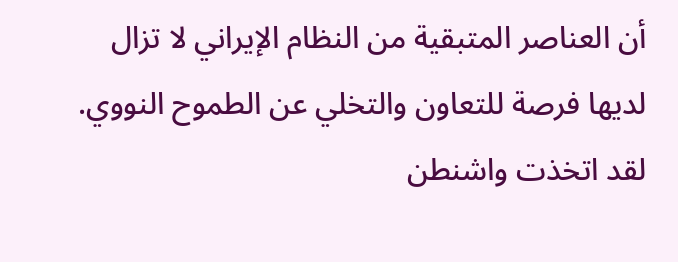أن العناصر المتبقية من النظام الإيراني لا تزال لديها فرصة للتعاون والتخلي عن الطموح النووي. لقد اتخذت واشنطن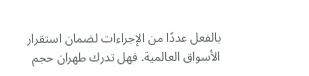بالفعل عددًا من الإجراءات لضمان استقرار الأسواق العالمية. فهل تدرك طهران حجم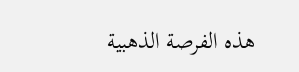هذه الفرصة الذهبية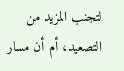لتجنب المزيد من التصعيد، أم أن مسار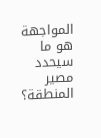المواجهة هو ما سيحدد مصير المنطقة؟